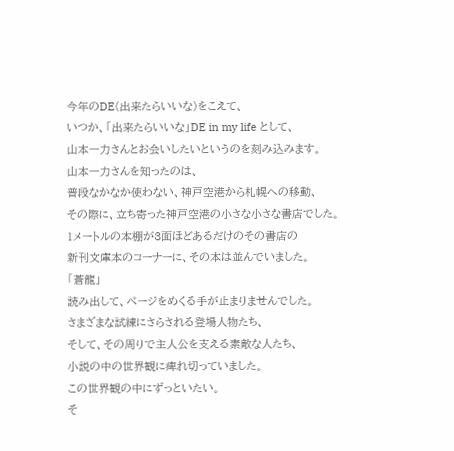今年のDE(出来たらいいな)をこえて、
いつか、「出来たらいいな」DE in my life として、
山本一力さんとお会いしたいというのを刻み込みます。
山本一力さんを知ったのは、
普段なかなか使わない、神戸空港から札幌への移動、
その際に、立ち寄った神戸空港の小さな小さな書店でした。
1メートルの本棚が3面ほどあるだけのその書店の
新刊文庫本のコーナーに、その本は並んでいました。
「蒼龍」
読み出して、ページをめくる手が止まりませんでした。
さまざまな試練にさらされる登場人物たち、
そして、その周りで主人公を支える素敵な人たち、
小説の中の世界観に痺れ切っていました。
この世界観の中にずっといたい。
そ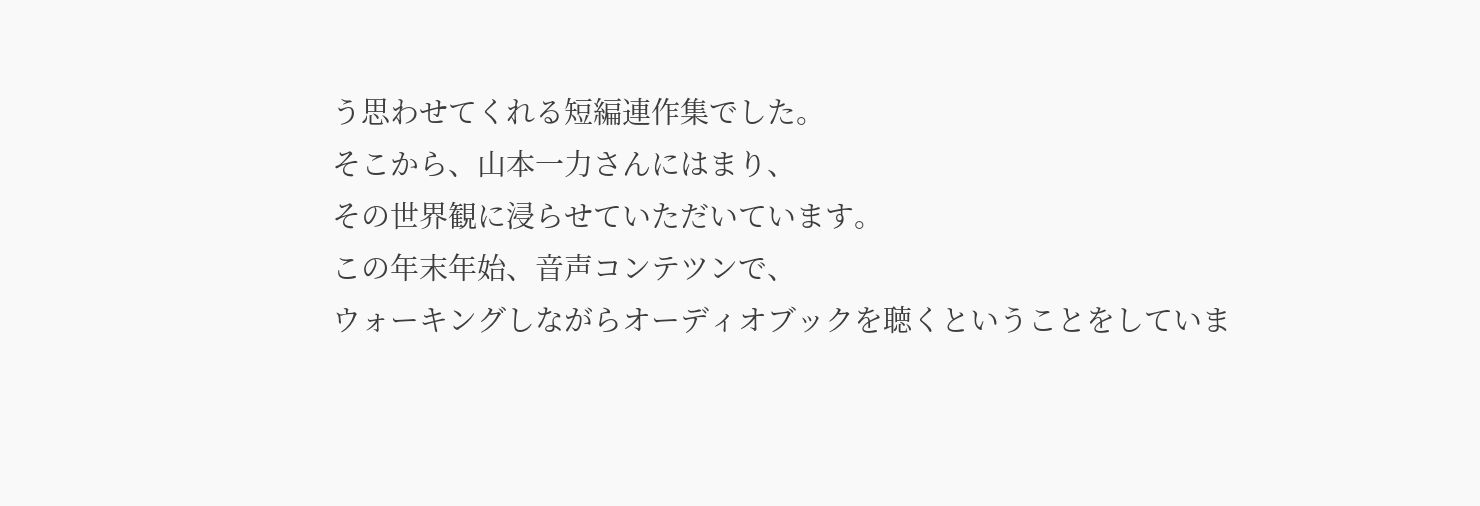う思わせてくれる短編連作集でした。
そこから、山本一力さんにはまり、
その世界観に浸らせていただいています。
この年末年始、音声コンテツンで、
ウォーキングしながらオーディオブックを聴くということをしていま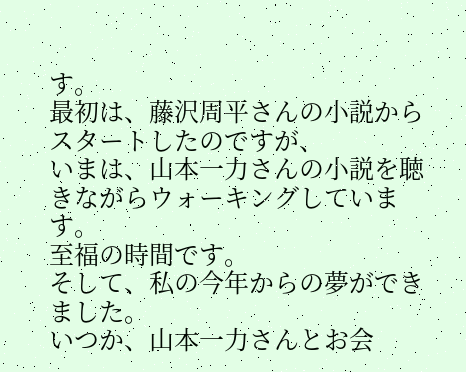す。
最初は、藤沢周平さんの小説からスタートしたのですが、
いまは、山本一力さんの小説を聴きながらウォーキングしています。
至福の時間です。
そして、私の今年からの夢ができました。
いつか、山本一力さんとお会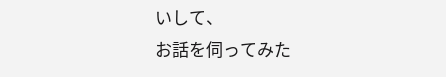いして、
お話を伺ってみた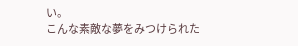い。
こんな素敵な夢をみつけられた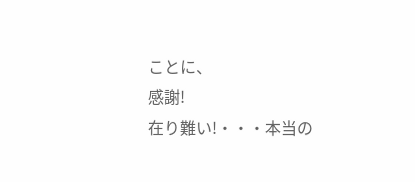ことに、
感謝!
在り難い!・・・本当の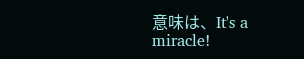意味は、It's a miracle!